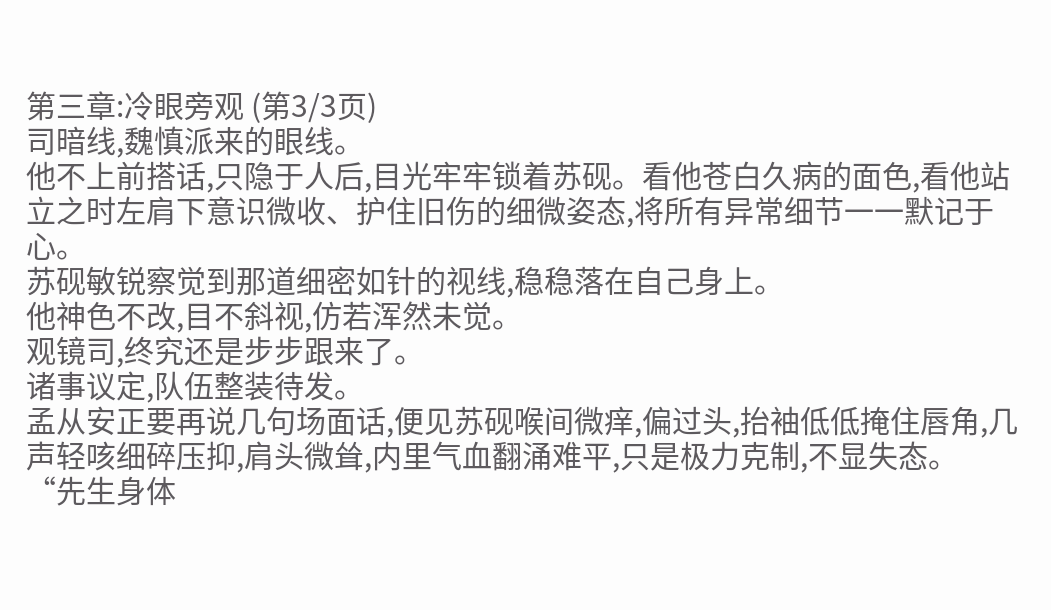第三章:冷眼旁观 (第3/3页)
司暗线,魏慎派来的眼线。
他不上前搭话,只隐于人后,目光牢牢锁着苏砚。看他苍白久病的面色,看他站立之时左肩下意识微收、护住旧伤的细微姿态,将所有异常细节一一默记于心。
苏砚敏锐察觉到那道细密如针的视线,稳稳落在自己身上。
他神色不改,目不斜视,仿若浑然未觉。
观镜司,终究还是步步跟来了。
诸事议定,队伍整装待发。
孟从安正要再说几句场面话,便见苏砚喉间微痒,偏过头,抬袖低低掩住唇角,几声轻咳细碎压抑,肩头微耸,内里气血翻涌难平,只是极力克制,不显失态。
“先生身体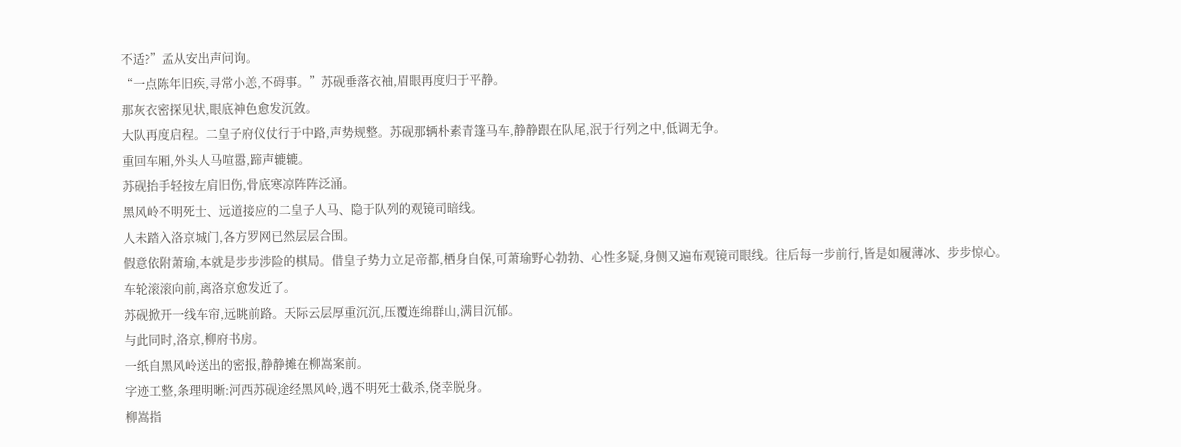不适?”孟从安出声问询。
“一点陈年旧疾,寻常小恙,不碍事。”苏砚垂落衣袖,眉眼再度归于平静。
那灰衣密探见状,眼底神色愈发沉敛。
大队再度启程。二皇子府仪仗行于中路,声势规整。苏砚那辆朴素青篷马车,静静跟在队尾,泯于行列之中,低调无争。
重回车厢,外头人马喧嚣,蹄声辘辘。
苏砚抬手轻按左肩旧伤,骨底寒凉阵阵泛涌。
黑风岭不明死士、远道接应的二皇子人马、隐于队列的观镜司暗线。
人未踏入洛京城门,各方罗网已然层层合围。
假意依附萧瑜,本就是步步涉险的棋局。借皇子势力立足帝都,栖身自保,可萧瑜野心勃勃、心性多疑,身侧又遍布观镜司眼线。往后每一步前行,皆是如履薄冰、步步惊心。
车轮滚滚向前,离洛京愈发近了。
苏砚掀开一线车帘,远眺前路。天际云层厚重沉沉,压覆连绵群山,满目沉郁。
与此同时,洛京,柳府书房。
一纸自黑风岭送出的密报,静静摊在柳嵩案前。
字迹工整,条理明晰:河西苏砚途经黑风岭,遇不明死士截杀,侥幸脱身。
柳嵩指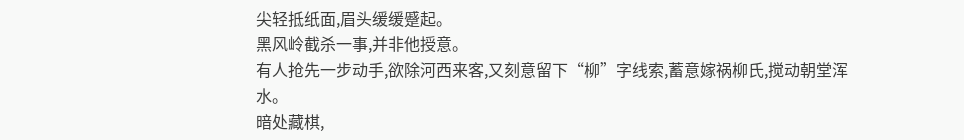尖轻抵纸面,眉头缓缓蹙起。
黑风岭截杀一事,并非他授意。
有人抢先一步动手,欲除河西来客,又刻意留下“柳”字线索,蓄意嫁祸柳氏,搅动朝堂浑水。
暗处藏棋,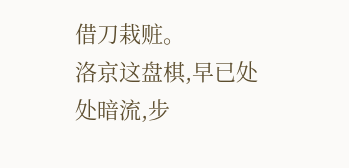借刀栽赃。
洛京这盘棋,早已处处暗流,步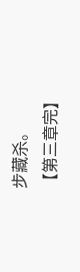步藏杀。
【第三章完】